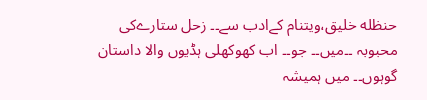حنظله خليق،ویتنام کےادب سے۔۔ زحل ستارےکی محبوبہ ۔۔میں۔۔ جو۔۔ اب کھوکھلی ہڈیوں والا داستان گوہوں۔۔ میں ہمیشہ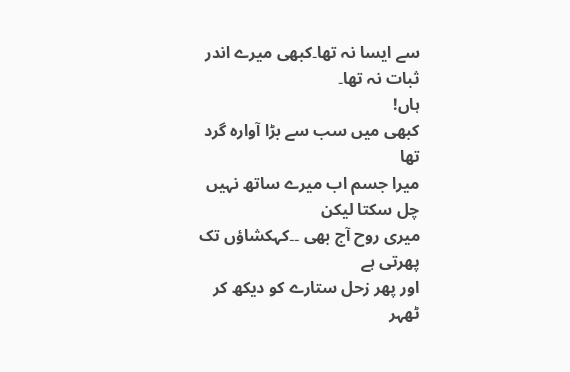سے ایسا نہ تھا۔کبھی میرے اندر ثبات نہ تھا۔
ہاں!
کبھی میں سب سے بڑا آوارہ گرد تھا
میرا جسم اب میرے ساتھ نہیں چل سکتا لیکن
میری روح آج بھی ۔۔کہکشاؤں تک پھرتی ہے
اور پھر زحل ستارے کو دیکھ کر ٹھہر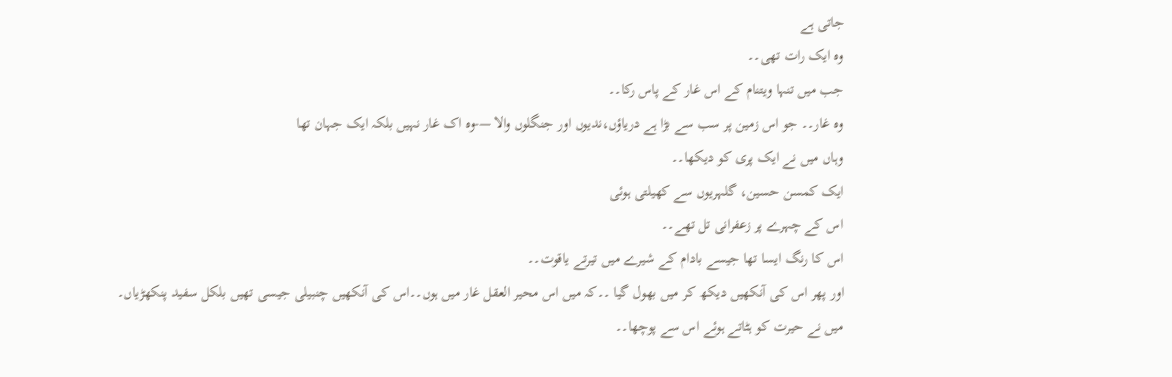جاتی ہے
وہ ایک رات تھی۔۔
جب میں تنہا ویتنام کے اس غار کے پاس رکا۔۔
وہ غار۔۔ جو اس زمین پر سب سے بڑا ہے دریاؤں،ندیوں اور جنگلوں والا —-وہ اک غار نہیں بلکہ ایک جہان تھا
وہاں میں نے ایک پری کو دیکھا۔۔
ایک کمسن حسین، گلہریوں سے کھیلتی ہوئی
اس کے چہرے پر زعفرانی تل تھے۔۔
اس کا رنگ ایسا تھا جیسے بادام کے شیرے میں تیرتے یاقوت۔۔
اور پھر اس کی آنکھیں دیکھ کر میں بھول گیا ۔۔کہ میں اس محیر العقل غار میں ہوں۔۔اس کی آنکھیں چنبیلی جیسی تھیں بلکل سفید پنکھڑیاں۔
میں نے حیرت کو ہٹاتے ہوئے اس سے پوچھا۔۔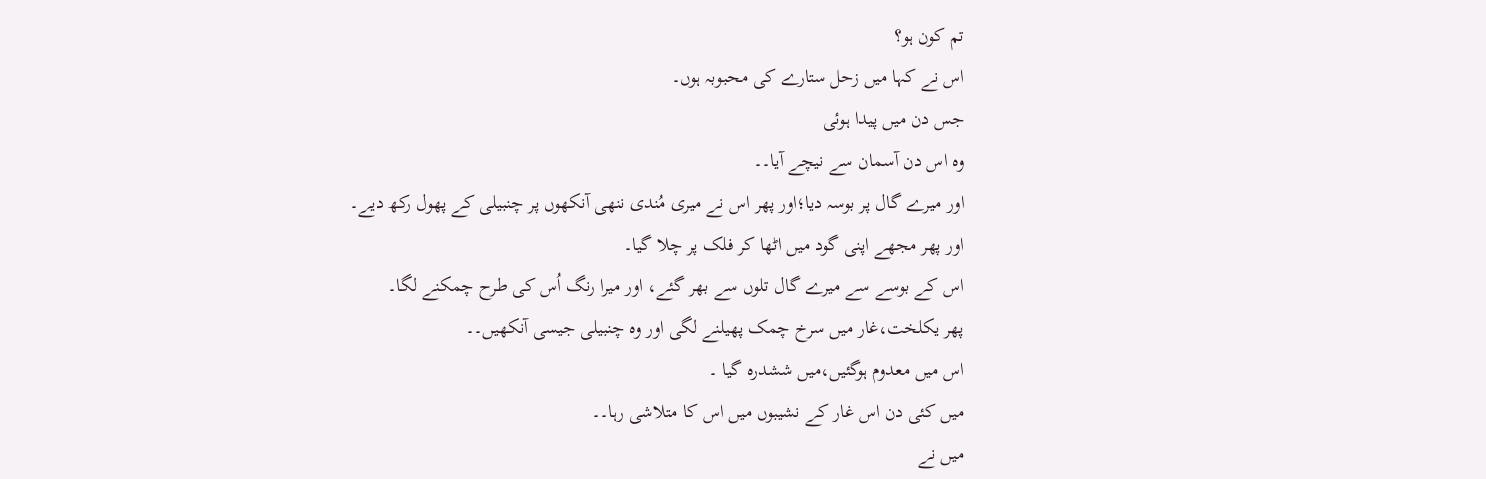تم کون ہو؟
اس نے کہا میں زحل ستارے کی محبوبہ ہوں۔
جس دن میں پیدا ہوئی
وہ اس دن آسمان سے نیچے آیا۔۔
اور میرے گال پر بوسہ دیا؛اور پھر اس نے میری مُندی ننھی آنکھوں پر چنبیلی کے پھول رکھ دیے۔
اور پھر مجھے اپنی گود میں اٹھا کر فلک پر چلا گیا۔
اس کے بوسے سے میرے گال تلوں سے بھر گئے، اور میرا رنگ اُس کی طرح چمکنے لگا۔
پھر یکلخت،غار میں سرخ چمک پھیلنے لگی اور وہ چنبیلی جیسی آنکھیں۔۔
اس میں معدوم ہوگئیں،میں ششدرہ گیا ۔
میں کئی دن اس غار کے نشیبوں میں اس کا متلاشی رہا۔۔
میں نے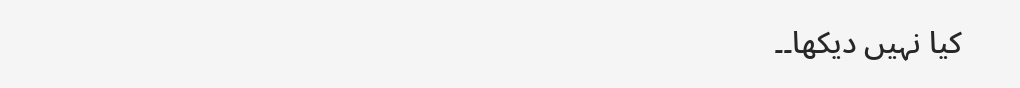کیا نہیں دیکھا۔۔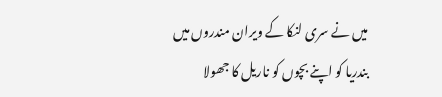میں نے سری لنکا کے ویران مندروں میں بندریا کو اپنے بچوں کو ناریل کا جھولا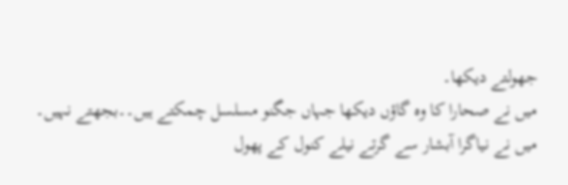جھولتے دیکھا۔
میں نے صحارا کا وہ گاؤں دیکھا جہاں جگنو مسلسل چمکتے ہیں۔۔بجھتے نہیں۔
میں نے نیاگرا آبشار سے گرتے نیلے کنول کے پھول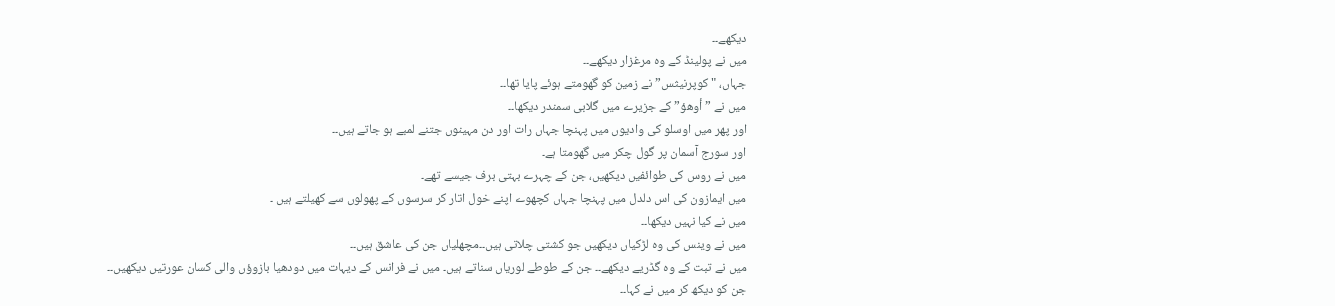دیکھے۔۔
میں نے پولینڈ کے وہ مرغزار دیکھے۔۔
جہاں، "کوپرنیثس” نے زمین کو گھومتے ہوئے پایا تھا۔۔
میں نے ” أوهؤ” کے جزیرے میں گلابی سمندر دیکھا۔۔
اور پھر میں اوسلو کی وادیوں میں پہنچا جہاں رات اور دن مہینوں جتنے لمبے ہو جاتے ہیں۔۔
اور سورج آسمان پر گول چکر میں گھومتا ہے۔
میں نے روس کی طوائفیں دیکھیں، جن کے چہرے بہتی برف جیسے تھے۔
میں ایمازون کی اس دلدل میں پہنچا جہاں کچھوے اپنے خول اتار کر سرسوں کے پھولوں سے کھیلتے ہیں ۔
میں نے کیا نہیں دیکھا۔۔
میں نے وینس کی وہ لڑکیاں دیکھیں جو کشتی چلاتی ہیں۔۔مچھلیاں جن کی عاشق ہیں۔۔
میں نے تبت کے وہ گڈریے دیکھے۔۔ جن کے طوطے لوریاں سناتے ہیں۔ میں نے فرانس کے دیہات میں دودھیا بازوؤں والی کسان عورتیں دیکھیں۔۔
جن کو دیکھ کر میں نے کہا۔۔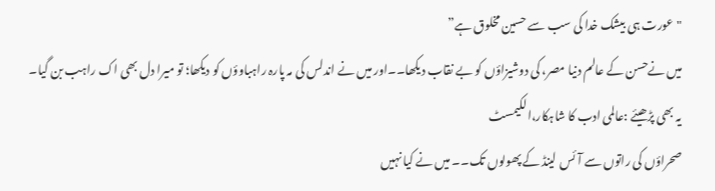"عورت ہی بیشک خدا کی سب سے حسین مخلوق ہے”
میں نےحسن کے عالم دنیا مصر، کی دوشیزاؤں کو بے نقاب دیکھا۔۔اور میں نے اندلس کی مہ پارہ راہباوؤں کو دیکھا؛ تو میرا دل بھی اک راہب بن گیا۔
یہ بھی پڑھیئے :عالمی ادب کا شاہکار،الکیمسٹ
صحراؤں کی راتوں سے آئس لینڈ کے پھولوں تک۔۔ میں نے کیا نہیں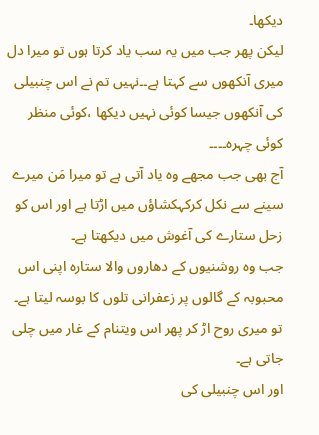دیکھا۔
لیکن پھر جب میں یہ سب یاد کرتا ہوں تو میرا دل میری آنکھوں سے کہتا ہے۔۔نہیں تم نے اس چنبیلی کی آنکھوں جیسا کوئی نہیں دیکھا ،کوئی منظر کوئی چہرہ۔۔۔۔
آج بھی جب مجھے وہ یاد آتی ہے تو میرا مَن میرے سینے سے نکل کرکہکشاؤں میں اڑتا ہے اور اس کو زحل ستارے کی آغوش میں دیکھتا ہے۔
جب وہ روشنیوں کے دھاروں والا ستارہ اپنی اس محبوبہ کے گالوں پر زعفرانی تلوں کا بوسہ لیتا ہے۔ تو میری روح اڑ کر پھر اس ویتنام کے غار میں چلی جاتی ہے۔
اور اس چنبیلی کی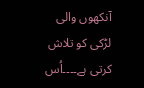آنکھوں والی لڑکی کو تلاش کرتی ہے۔۔۔۔اُس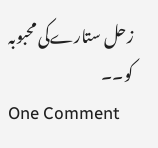زحل ستارےکی محبوبہ کو۔۔
One Comment